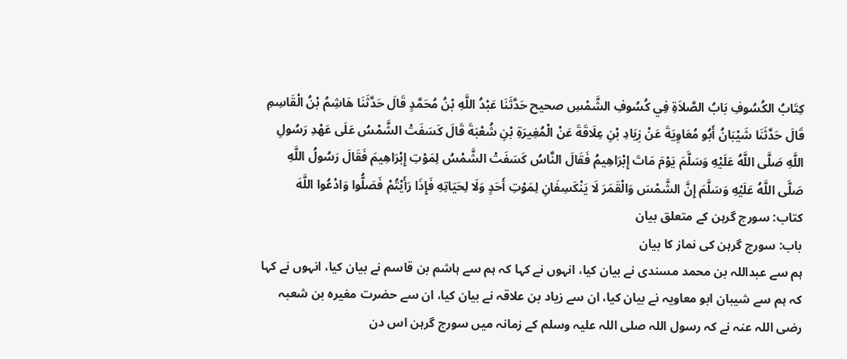کِتَابُ الكُسُوفِ بَابُ الصَّلاَةِ فِي كُسُوفِ الشَّمْسِ صحيح حَدَّثَنَا عَبْدُ اللَّهِ بْنُ مُحَمَّدٍ قَالَ حَدَّثَنَا هَاشِمُ بْنُ الْقَاسِمِ قَالَ حَدَّثَنَا شَيْبَانُ أَبُو مُعَاوِيَةَ عَنْ زِيَادِ بْنِ عِلَاقَةَ عَنْ الْمُغِيرَةِ بْنِ شُعْبَةَ قَالَ كَسَفَتْ الشَّمْسُ عَلَى عَهْدِ رَسُولِ اللَّهِ صَلَّى اللَّهُ عَلَيْهِ وَسَلَّمَ يَوْمَ مَاتَ إِبْرَاهِيمُ فَقَالَ النَّاسُ كَسَفَتْ الشَّمْسُ لِمَوْتِ إِبْرَاهِيمَ فَقَالَ رَسُولُ اللَّهِ صَلَّى اللَّهُ عَلَيْهِ وَسَلَّمَ إِنَّ الشَّمْسَ وَالْقَمَرَ لَا يَنْكَسِفَانِ لِمَوْتِ أَحَدٍ وَلَا لِحَيَاتِهِ فَإِذَا رَأَيْتُمْ فَصَلُّوا وَادْعُوا اللَّهَ
کتاب: سورج گرہن کے متعلق بیان
باب: سورج گرہن کی نماز کا بیان
ہم سے عبداللہ بن محمد مسندی نے بیان کیا، انہوں نے کہا کہ ہم سے ہاشم بن قاسم نے بیان کیا، انہوں نے کہا کہ ہم سے شیبان ابو معاویہ نے بیان کیا، ان سے زیاد بن علاقہ نے بیان کیا، ان سے حضرت مغیرہ بن شعبہ رضی اللہ عنہ نے کہ رسول اللہ صلی اللہ علیہ وسلم کے زمانہ میں سورج گرہن اس دن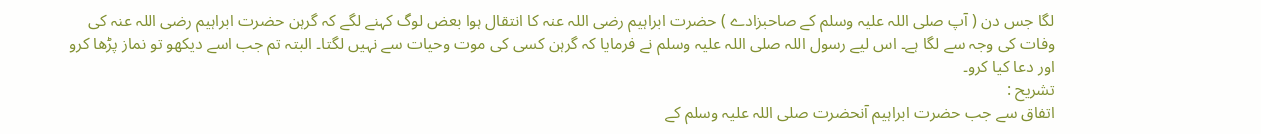لگا جس دن ( آپ صلی اللہ علیہ وسلم کے صاحبزادے ) حضرت ابراہیم رضی اللہ عنہ کا انتقال ہوا بعض لوگ کہنے لگے کہ گرہن حضرت ابراہیم رضی اللہ عنہ کی وفات کی وجہ سے لگا ہے۔ اس لیے رسول اللہ صلی اللہ علیہ وسلم نے فرمایا کہ گرہن کسی کی موت وحیات سے نہیں لگتا۔ البتہ تم جب اسے دیکھو تو نماز پڑھا کرو اور دعا کیا کرو۔
تشریح :
اتفاق سے جب حضرت ابراہیم آنحضرت صلی اللہ علیہ وسلم کے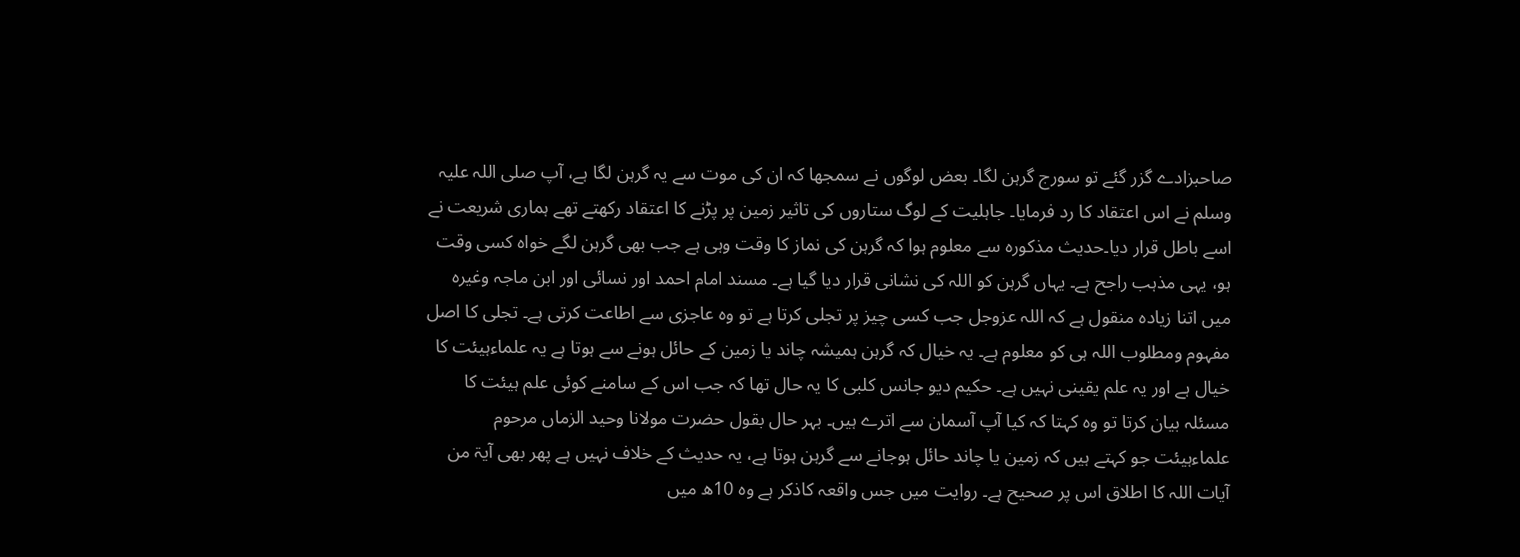صاحبزادے گزر گئے تو سورج گرہن لگا۔ بعض لوگوں نے سمجھا کہ ان کی موت سے یہ گرہن لگا ہے، آپ صلی اللہ علیہ وسلم نے اس اعتقاد کا رد فرمایا۔ جاہلیت کے لوگ ستاروں کی تاثیر زمین پر پڑنے کا اعتقاد رکھتے تھے ہماری شریعت نے اسے باطل قرار دیا۔حدیث مذکورہ سے معلوم ہوا کہ گرہن کی نماز کا وقت وہی ہے جب بھی گرہن لگے خواہ کسی وقت ہو، یہی مذہب راجح ہے۔ یہاں گرہن کو اللہ کی نشانی قرار دیا گیا ہے۔ مسند امام احمد اور نسائی اور ابن ماجہ وغیرہ میں اتنا زیادہ منقول ہے کہ اللہ عزوجل جب کسی چیز پر تجلی کرتا ہے تو وہ عاجزی سے اطاعت کرتی ہے۔ تجلی کا اصل مفہوم ومطلوب اللہ ہی کو معلوم ہے۔ یہ خیال کہ گرہن ہمیشہ چاند یا زمین کے حائل ہونے سے ہوتا ہے یہ علماءہیئت کا خیال ہے اور یہ علم یقینی نہیں ہے۔ حکیم دیو جانس کلبی کا یہ حال تھا کہ جب اس کے سامنے کوئی علم ہیئت کا مسئلہ بیان کرتا تو وہ کہتا کہ کیا آپ آسمان سے اترے ہیں۔ بہر حال بقول حضرت مولانا وحید الزماں مرحوم علماءہیئت جو کہتے ہیں کہ زمین یا چاند حائل ہوجانے سے گرہن ہوتا ہے، یہ حدیث کے خلاف نہیں ہے پھر بھی آیۃ من آیات اللہ کا اطلاق اس پر صحیح ہے۔ روایت میں جس واقعہ کاذکر ہے وہ 10ھ میں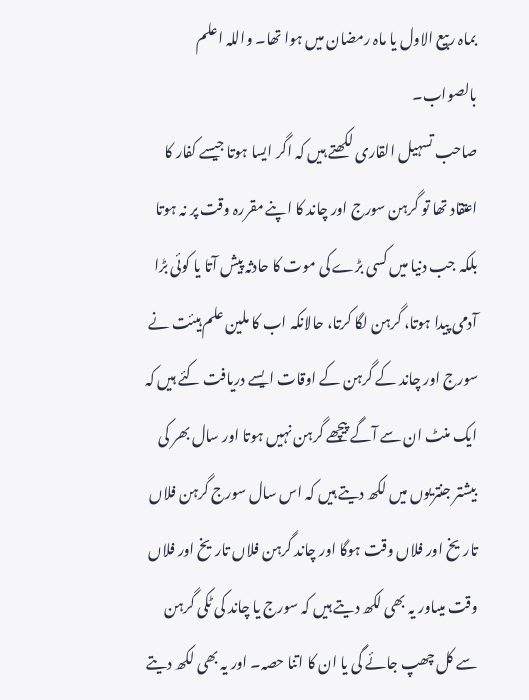بماہ ربیع الاول یا ماہ رمضان میں ہوا تھا۔ واللہ اعلم بالصواب۔
صاحب تسہیل القاری لکھتے ہیں کہ اگر ایسا ہوتا جیسے کفار کا اعتقاد تھا تو گرہن سورج اور چاند کا اپنے مقررہ وقت پر نہ ہوتا بلکہ جب دنیا میں کسی بڑے کی موت کا حادثہ پیش آتا یا کوئی بڑا آدمی پیدا ہوتا، گرہن لگا کرتا، حالانکہ اب کا ملین علم ہیئت نے سورج اور چاند کے گرہن کے اوقات ایسے دریافت کئے ہیں کہ ایک منٹ ان سے آگے پیچھے گرہن نہیں ہوتا اور سال بھر کی بیشتر جنتریوں میں لکھ دیتے ہیں کہ اس سال سورج گرہن فلاں تاریخ اور فلاں وقت ہوگا اور چاند گرہن فلاں تاریخ اور فلاں وقت میںاور یہ بھی لکھ دیتے ہیں کہ سورج یا چاند کی ٹکی گرہن سے کل چھپ جائے گی یا ان کا اتنا حصہ۔ اور یہ بھی لکھ دیتے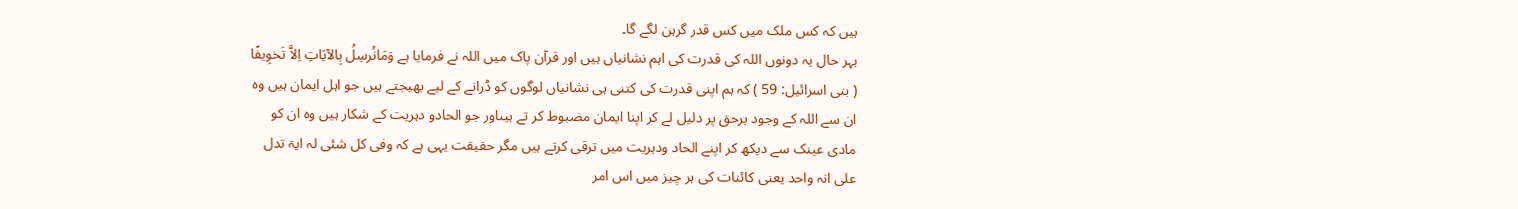ہیں کہ کس ملک میں کس قدر گرہن لگے گا۔
بہر حال یہ دونوں اللہ کی قدرت کی اہم نشانیاں ہیں اور قرآن پاک میں اللہ نے فرمایا ہے وَمَانُرسِلُ بِالآیَاتِ اِلاَّ تَخوِیفًا ( بنی اسرائیل: 59 ) کہ ہم اپنی قدرت کی کتنی ہی نشانیاں لوگوں کو ڈرانے کے لیے بھیجتے ہیں جو اہل ایمان ہیں وہ ان سے اللہ کے وجود برحق پر دلیل لے کر اپنا ایمان مضبوط کر تے ہیںاور جو الحادو دہریت کے شکار ہیں وہ ان کو مادی عینک سے دیکھ کر اپنے الحاد ودہریت میں ترقی کرتے ہیں مگر حقیقت یہی ہے کہ وفی کل شئی لہ ایۃ تدل علی انہ واحد یعنی کائنات کی ہر چیز میں اس امر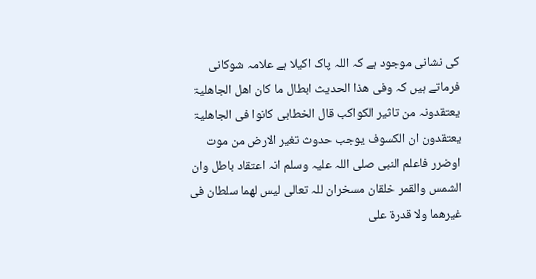کی نشانی موجود ہے کہ اللہ پاک اکیلا ہے علامہ شوکانی فرماتے ہیں کہ وفی ھذا الحدیث ابطال ما کان اھل الجاھلیۃ یعتقدونہ من تاثیر الکواکب قال الخطابی کانوا فی الجاھلیۃ یعتقدون ان الکسوف یوجب حدوث تغیر الارض من موت اوضرر فاعلم النبی صلی اللہ علیہ وسلم انہ اعتقاد باطل وان الشمس والقمر خلقان مسخران للہ تعالی لیس لھما سلطان فی غیرھما ولا قدرۃ علی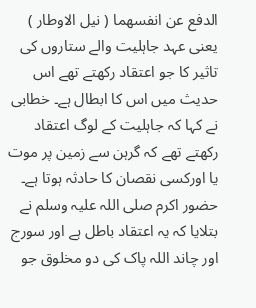الدفع عن انفسھما ( نیل الاوطار ) یعنی عہد جاہلیت والے ستاروں کی تاثیر کا جو اعتقاد رکھتے تھے اس حدیث میں اس کا ابطال ہے۔ خطابی نے کہا کہ جاہلیت کے لوگ اعتقاد رکھتے تھے کہ گرہن سے زمین پر موت یا اورکسی نقصان کا حادثہ ہوتا ہے۔ حضور اکرم صلی اللہ علیہ وسلم نے بتلایا کہ یہ اعتقاد باطل ہے اور سورج اور چاند اللہ پاک کی دو مخلوق جو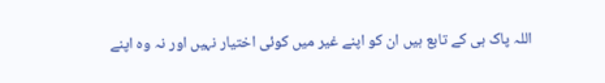اللہ پاک ہی کے تابع ہیں ان کو اپنے غیر میں کوئی اختیار نہیں اور نہ وہ اپنے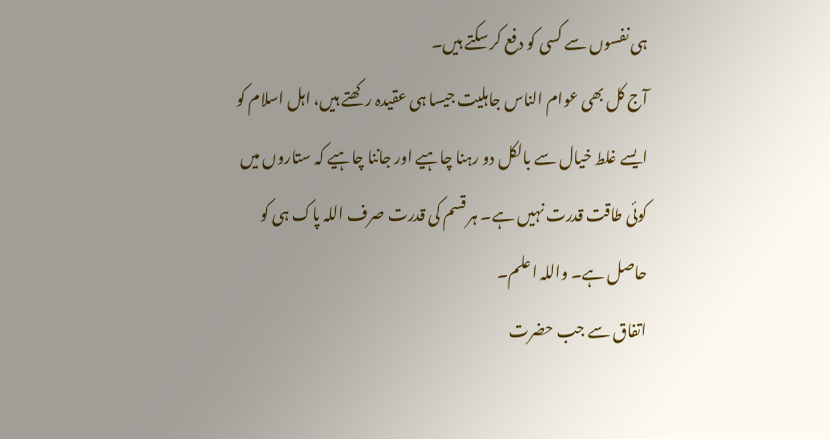ہی نفسوں سے کسی کو دفع کر سکتے ہیں۔
آج کل بھی عوام الناس جاہلیت جیسا ہی عقیدہ رکھتے ہیں، اہل اسلام کو ایسے غلط خیال سے بالکل دو رہنا چاہیے اور جاننا چاہیے کہ ستاروں میں کوئی طاقت قدرت نہیں ہے۔ ہر قسم کی قدرت صرف اللہ پاک ہی کو حاصل ہے۔ واللہ اعلم۔
اتفاق سے جب حضرت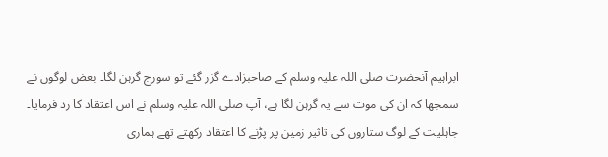ابراہیم آنحضرت صلی اللہ علیہ وسلم کے صاحبزادے گزر گئے تو سورج گرہن لگا۔ بعض لوگوں نے سمجھا کہ ان کی موت سے یہ گرہن لگا ہے، آپ صلی اللہ علیہ وسلم نے اس اعتقاد کا رد فرمایا۔ جاہلیت کے لوگ ستاروں کی تاثیر زمین پر پڑنے کا اعتقاد رکھتے تھے ہماری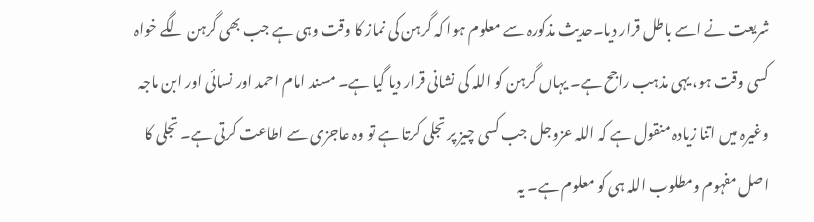شریعت نے اسے باطل قرار دیا۔حدیث مذکورہ سے معلوم ہوا کہ گرہن کی نماز کا وقت وہی ہے جب بھی گرہن لگے خواہ کسی وقت ہو، یہی مذہب راجح ہے۔ یہاں گرہن کو اللہ کی نشانی قرار دیا گیا ہے۔ مسند امام احمد اور نسائی اور ابن ماجہ وغیرہ میں اتنا زیادہ منقول ہے کہ اللہ عزوجل جب کسی چیز پر تجلی کرتا ہے تو وہ عاجزی سے اطاعت کرتی ہے۔ تجلی کا اصل مفہوم ومطلوب اللہ ہی کو معلوم ہے۔ یہ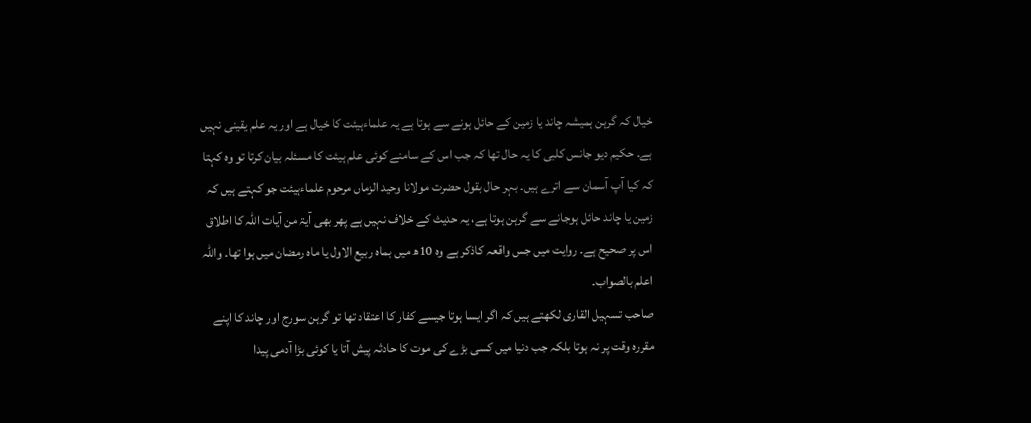خیال کہ گرہن ہمیشہ چاند یا زمین کے حائل ہونے سے ہوتا ہے یہ علماءہیئت کا خیال ہے اور یہ علم یقینی نہیں ہے۔ حکیم دیو جانس کلبی کا یہ حال تھا کہ جب اس کے سامنے کوئی علم ہیئت کا مسئلہ بیان کرتا تو وہ کہتا کہ کیا آپ آسمان سے اترے ہیں۔ بہر حال بقول حضرت مولانا وحید الزماں مرحوم علماءہیئت جو کہتے ہیں کہ زمین یا چاند حائل ہوجانے سے گرہن ہوتا ہے، یہ حدیث کے خلاف نہیں ہے پھر بھی آیۃ من آیات اللہ کا اطلاق اس پر صحیح ہے۔ روایت میں جس واقعہ کاذکر ہے وہ 10ھ میں بماہ ربیع الاول یا ماہ رمضان میں ہوا تھا۔ واللہ اعلم بالصواب۔
صاحب تسہیل القاری لکھتے ہیں کہ اگر ایسا ہوتا جیسے کفار کا اعتقاد تھا تو گرہن سورج اور چاند کا اپنے مقررہ وقت پر نہ ہوتا بلکہ جب دنیا میں کسی بڑے کی موت کا حادثہ پیش آتا یا کوئی بڑا آدمی پیدا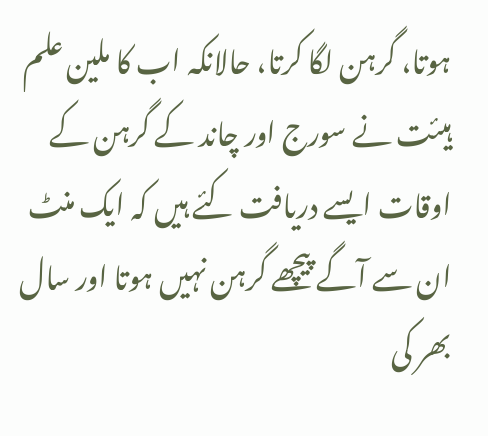ہوتا، گرہن لگا کرتا، حالانکہ اب کا ملین علم ہیئت نے سورج اور چاند کے گرہن کے اوقات ایسے دریافت کئے ہیں کہ ایک منٹ ان سے آگے پیچھے گرہن نہیں ہوتا اور سال بھر کی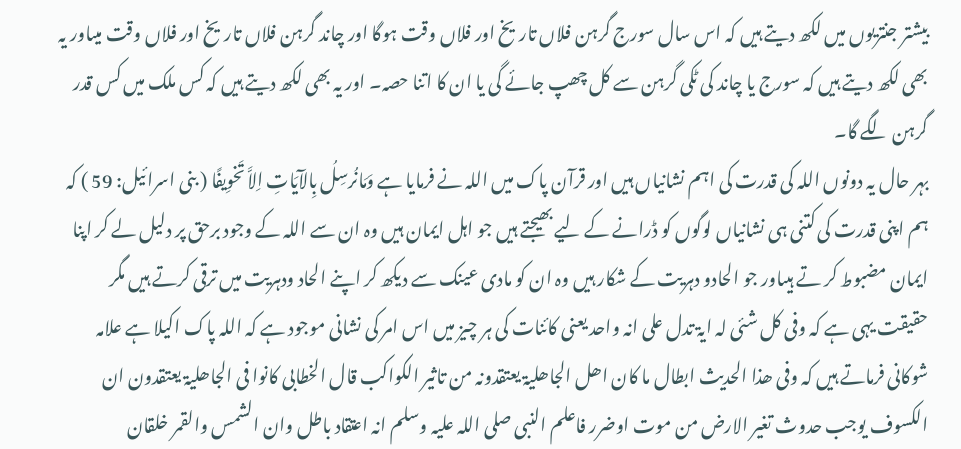بیشتر جنتریوں میں لکھ دیتے ہیں کہ اس سال سورج گرہن فلاں تاریخ اور فلاں وقت ہوگا اور چاند گرہن فلاں تاریخ اور فلاں وقت میںاور یہ بھی لکھ دیتے ہیں کہ سورج یا چاند کی ٹکی گرہن سے کل چھپ جائے گی یا ان کا اتنا حصہ۔ اور یہ بھی لکھ دیتے ہیں کہ کس ملک میں کس قدر گرہن لگے گا۔
بہر حال یہ دونوں اللہ کی قدرت کی اہم نشانیاں ہیں اور قرآن پاک میں اللہ نے فرمایا ہے وَمَانُرسِلُ بِالآیَاتِ اِلاَّ تَخوِیفًا ( بنی اسرائیل: 59 ) کہ ہم اپنی قدرت کی کتنی ہی نشانیاں لوگوں کو ڈرانے کے لیے بھیجتے ہیں جو اہل ایمان ہیں وہ ان سے اللہ کے وجود برحق پر دلیل لے کر اپنا ایمان مضبوط کر تے ہیںاور جو الحادو دہریت کے شکار ہیں وہ ان کو مادی عینک سے دیکھ کر اپنے الحاد ودہریت میں ترقی کرتے ہیں مگر حقیقت یہی ہے کہ وفی کل شئی لہ ایۃ تدل علی انہ واحد یعنی کائنات کی ہر چیز میں اس امر کی نشانی موجود ہے کہ اللہ پاک اکیلا ہے علامہ شوکانی فرماتے ہیں کہ وفی ھذا الحدیث ابطال ما کان اھل الجاھلیۃ یعتقدونہ من تاثیر الکواکب قال الخطابی کانوا فی الجاھلیۃ یعتقدون ان الکسوف یوجب حدوث تغیر الارض من موت اوضرر فاعلم النبی صلی اللہ علیہ وسلم انہ اعتقاد باطل وان الشمس والقمر خلقان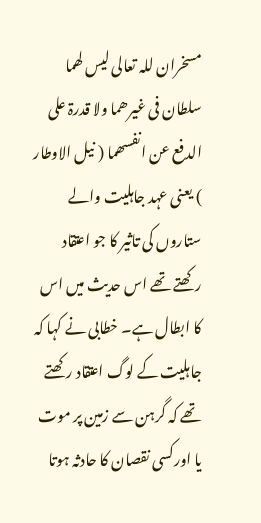مسخران للہ تعالی لیس لھما سلطان فی غیرھما ولا قدرۃ علی الدفع عن انفسھما ( نیل الاوطار ) یعنی عہد جاہلیت والے ستاروں کی تاثیر کا جو اعتقاد رکھتے تھے اس حدیث میں اس کا ابطال ہے۔ خطابی نے کہا کہ جاہلیت کے لوگ اعتقاد رکھتے تھے کہ گرہن سے زمین پر موت یا اورکسی نقصان کا حادثہ ہوتا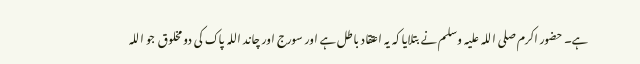ہے۔ حضور اکرم صلی اللہ علیہ وسلم نے بتلایا کہ یہ اعتقاد باطل ہے اور سورج اور چاند اللہ پاک کی دو مخلوق جو اللہ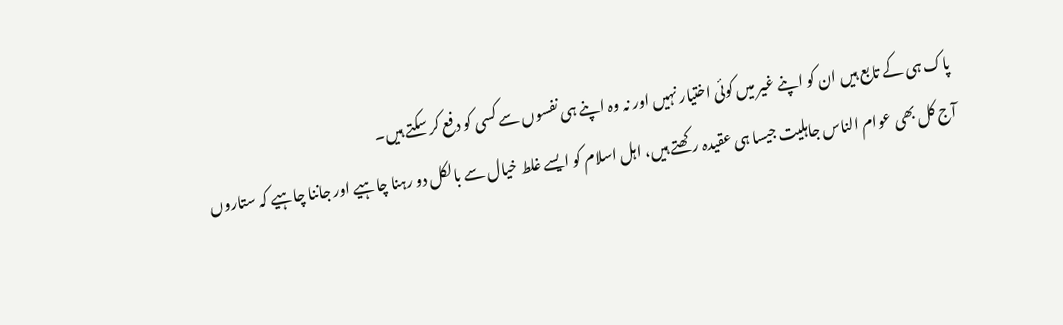پاک ہی کے تابع ہیں ان کو اپنے غیر میں کوئی اختیار نہیں اور نہ وہ اپنے ہی نفسوں سے کسی کو دفع کر سکتے ہیں۔
آج کل بھی عوام الناس جاہلیت جیسا ہی عقیدہ رکھتے ہیں، اہل اسلام کو ایسے غلط خیال سے بالکل دو رہنا چاہیے اور جاننا چاہیے کہ ستاروں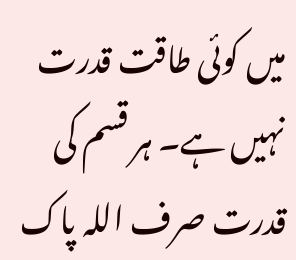میں کوئی طاقت قدرت نہیں ہے۔ ہر قسم کی قدرت صرف اللہ پاک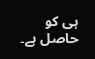ہی کو حاصل ہے۔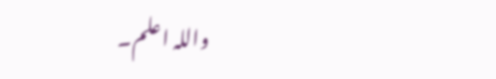واللہ اعلم۔